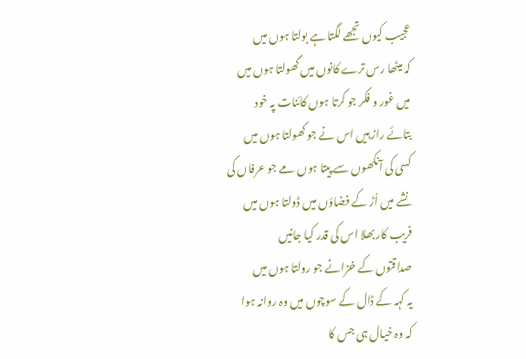عجیب کیوں تجھے لگتا ہے بولتا ہوں میں
کہ میٹھا رس ترے کانوں میں گھولتا ہوں میں
میں غور و فکر جو کرتا ہوں کائنات پہ خود
بتائے راز ہیں اس نے جو کھولتا ہوں میں
کسی کی آنکھوں سے پیتا ہوں مے جو عرفاں کی
نشے میں اُڑ کے فضاؤں میں ڈولتا ہوں میں
فریب کار بھلا اس کی قدر کیا جانیں
صداقتوں کے خزانے جو رولتا ہوں میں
یہ کہہ کے ڈال کے سوچوں میں وہ روانہ ہوا
کہ وہ خیال ہی جس کا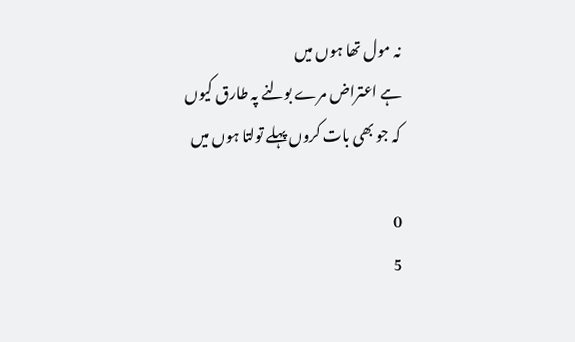نہ مول تھا ہوں میں
ہے اعتراض مرے بولنے پہ طارق کیوں
کہ جو بھی بات کروں پہلے تولتا ہوں میں

0
5